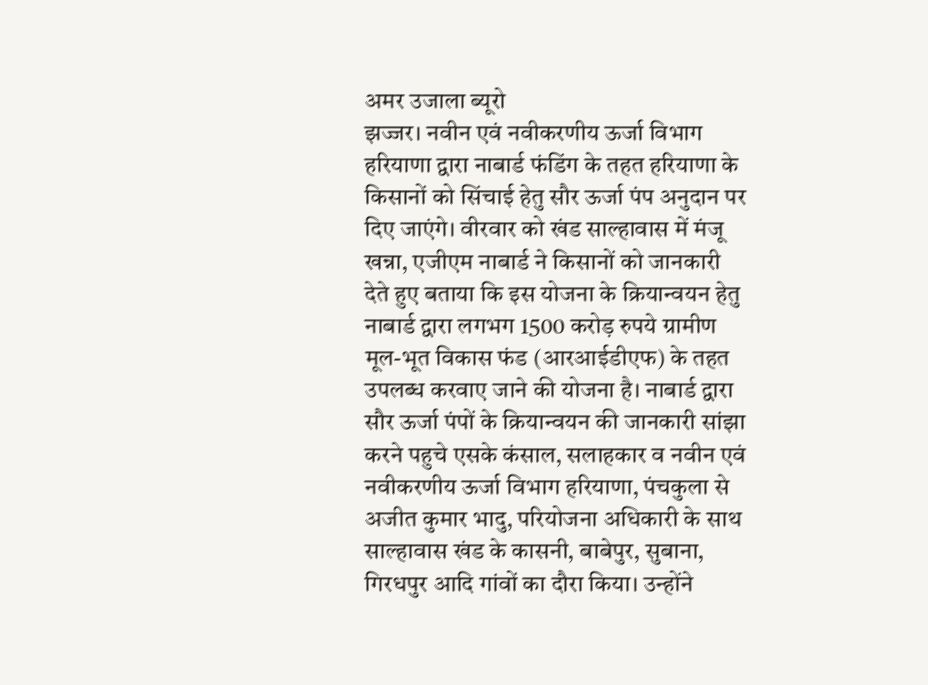अमर उजाला ब्यूरो
झज्जर। नवीन एवं नवीकरणीय ऊर्जा विभाग हरियाणा द्वारा नाबार्ड फंडिंग के तहत हरियाणा के किसानों को सिंचाई हेतु सौर ऊर्जा पंप अनुदान पर दिए जाएंगे। वीरवार को खंड साल्हावास में मंजू खन्ना, एजीएम नाबार्ड ने किसानों को जानकारी देते हुए बताया कि इस योजना के क्रियान्वयन हेतु नाबार्ड द्वारा लगभग 1500 करोड़ रुपये ग्रामीण मूल-भूत विकास फंड (आरआईडीएफ) के तहत उपलब्ध करवाए जाने की योजना है। नाबार्ड द्वारा सौर ऊर्जा पंपों के क्रियान्वयन की जानकारी सांझा करने पहुचे एसके कंसाल, सलाहकार व नवीन एवं नवीकरणीय ऊर्जा विभाग हरियाणा, पंचकुला से अजीत कुमार भादु, परियोजना अधिकारी के साथ साल्हावास खंड के कासनी, बाबेपुर, सुबाना, गिरधपुर आदि गांवों का दौरा किया। उन्होंने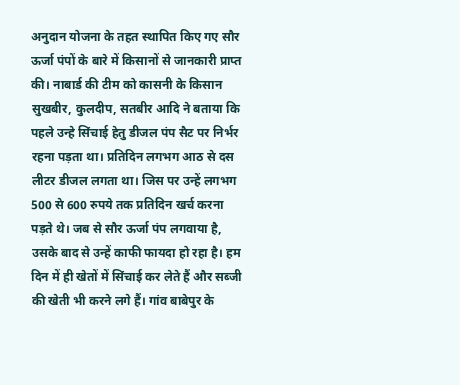अनुदान योजना के तहत स्थापित किए गए सौर ऊर्जा पंपों के बारे में किसानों से जानकारी प्राप्त की। नाबार्ड की टीम को कासनी के किसान सुखबीर, कुलदीप, सतबीर आदि ने बताया कि पहले उन्हे सिंचाई हेतु डीजल पंप सैट पर निर्भर रहना पड़ता था। प्रतिदिन लगभग आठ से दस लीटर डीजल लगता था। जिस पर उन्हें लगभग 500 से 600 रुपये तक प्रतिदिन खर्च करना पड़ते थे। जब से सौर ऊर्जा पंप लगवाया है, उसके बाद से उन्हें काफी फायदा हो रहा है। हम दिन में ही खेतों में सिंचाई कर लेते हैं और सब्जी की खेती भी करने लगे हैं। गांव बाबेपुर के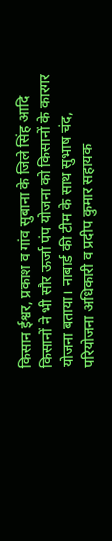किसान ईश्वर, प्रकाश व गांव सुबाना के जिले सिंह आदि किसानों ने भी सौर ऊर्जा पंप योजना को किसानों के कारगर योजना बताया। नाबार्ड की टीम के साथ सुभाष चंद, परियोजना अधिकारी व प्रदीप कुमार सहायक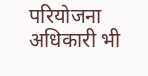परियोजना अधिकारी भी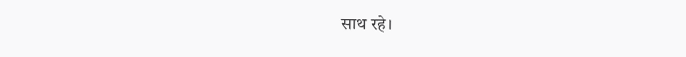साथ रहे।